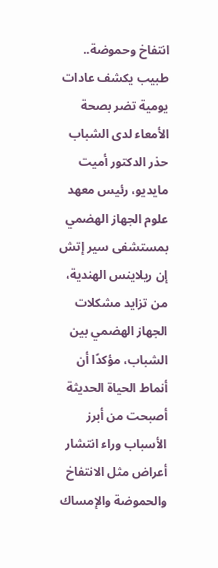انتفاخ وحموضة.. طبيب يكشف عادات يومية تضر بصحة الأمعاء لدى الشباب
حذر الدكتور أميت مايديو، رئيس معهد علوم الجهاز الهضمي بمستشفى سير إتش إن ريلاينس الهندية، من تزايد مشكلات الجهاز الهضمي بين الشباب، مؤكدًا أن أنماط الحياة الحديثة أصبحت من أبرز الأسباب وراء انتشار أعراض مثل الانتفاخ والحموضة والإمساك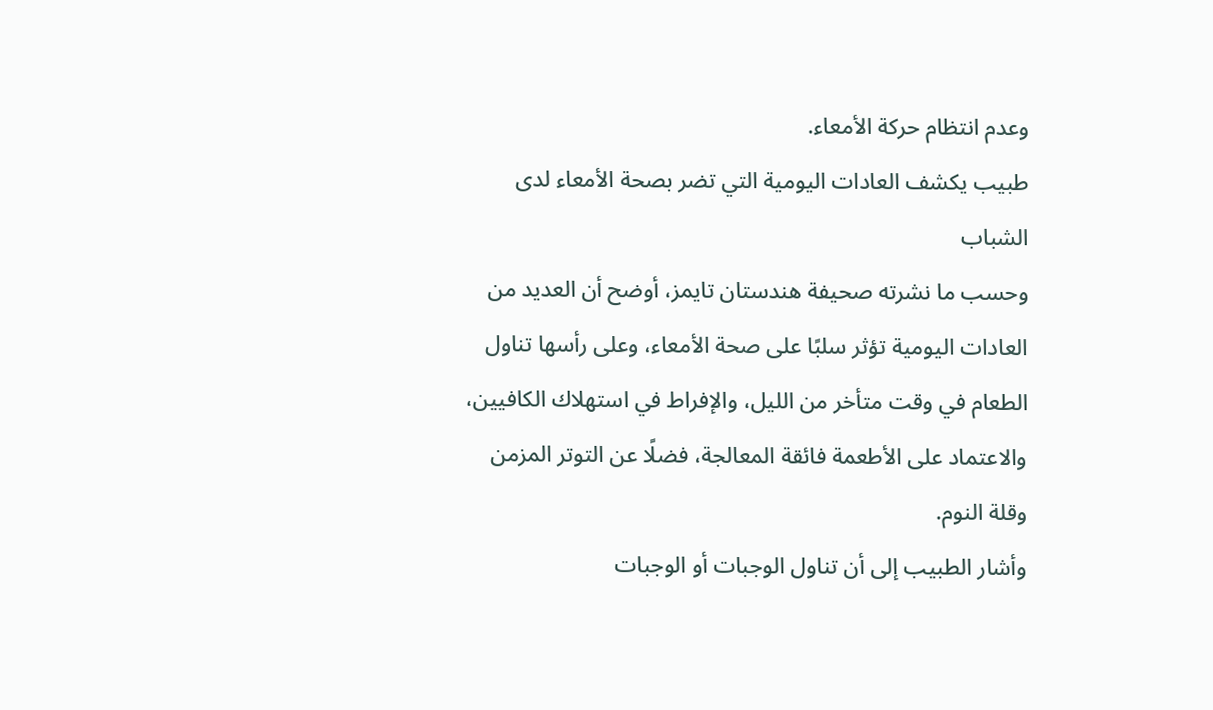وعدم انتظام حركة الأمعاء.
طبيب يكشف العادات اليومية التي تضر بصحة الأمعاء لدى الشباب
وحسب ما نشرته صحيفة هندستان تايمز، أوضح أن العديد من العادات اليومية تؤثر سلبًا على صحة الأمعاء، وعلى رأسها تناول الطعام في وقت متأخر من الليل، والإفراط في استهلاك الكافيين، والاعتماد على الأطعمة فائقة المعالجة، فضلًا عن التوتر المزمن وقلة النوم.
وأشار الطبيب إلى أن تناول الوجبات أو الوجبات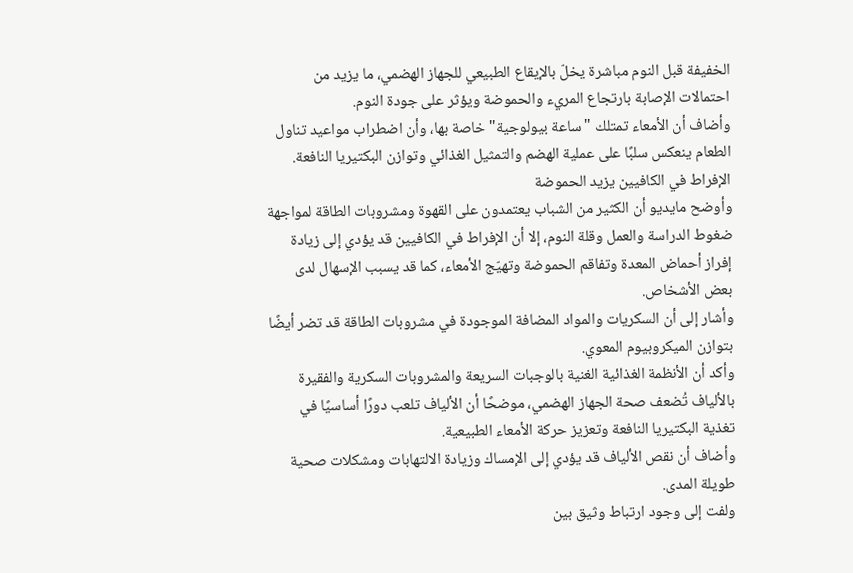الخفيفة قبل النوم مباشرة يخلّ بالإيقاع الطبيعي للجهاز الهضمي، ما يزيد من احتمالات الإصابة بارتجاع المريء والحموضة ويؤثر على جودة النوم.
وأضاف أن الأمعاء تمتلك "ساعة بيولوجية" خاصة بها، وأن اضطراب مواعيد تناول الطعام ينعكس سلبًا على عملية الهضم والتمثيل الغذائي وتوازن البكتيريا النافعة.
الإفراط في الكافيين يزيد الحموضة
وأوضح مايديو أن الكثير من الشباب يعتمدون على القهوة ومشروبات الطاقة لمواجهة ضغوط الدراسة والعمل وقلة النوم، إلا أن الإفراط في الكافيين قد يؤدي إلى زيادة إفراز أحماض المعدة وتفاقم الحموضة وتهيّج الأمعاء، كما قد يسبب الإسهال لدى بعض الأشخاص.
وأشار إلى أن السكريات والمواد المضافة الموجودة في مشروبات الطاقة قد تضر أيضًا بتوازن الميكروبيوم المعوي.
وأكد أن الأنظمة الغذائية الغنية بالوجبات السريعة والمشروبات السكرية والفقيرة بالألياف تُضعف صحة الجهاز الهضمي، موضحًا أن الألياف تلعب دورًا أساسيًا في تغذية البكتيريا النافعة وتعزيز حركة الأمعاء الطبيعية.
وأضاف أن نقص الألياف قد يؤدي إلى الإمساك وزيادة الالتهابات ومشكلات صحية طويلة المدى.
ولفت إلى وجود ارتباط وثيق بين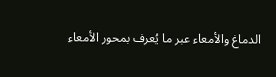الدماغ والأمعاء عبر ما يُعرف بمحور الأمعاء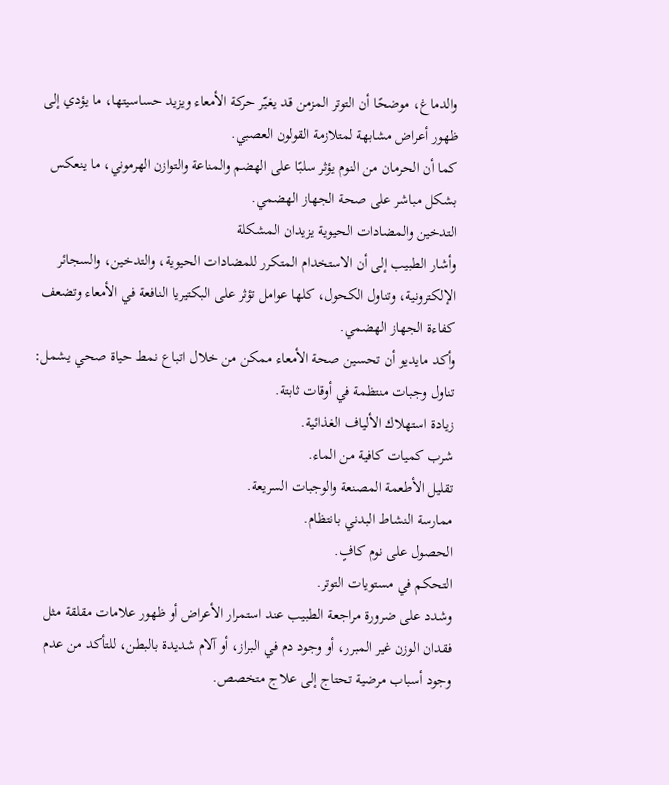والدماغ، موضحًا أن التوتر المزمن قد يغيّر حركة الأمعاء ويزيد حساسيتها، ما يؤدي إلى ظهور أعراض مشابهة لمتلازمة القولون العصبي.
كما أن الحرمان من النوم يؤثر سلبًا على الهضم والمناعة والتوازن الهرموني، ما ينعكس بشكل مباشر على صحة الجهاز الهضمي.
التدخين والمضادات الحيوية يزيدان المشكلة
وأشار الطبيب إلى أن الاستخدام المتكرر للمضادات الحيوية، والتدخين، والسجائر الإلكترونية، وتناول الكحول، كلها عوامل تؤثر على البكتيريا النافعة في الأمعاء وتضعف كفاءة الجهاز الهضمي.
وأكد مايديو أن تحسين صحة الأمعاء ممكن من خلال اتباع نمط حياة صحي يشمل:
تناول وجبات منتظمة في أوقات ثابتة.
زيادة استهلاك الألياف الغذائية.
شرب كميات كافية من الماء.
تقليل الأطعمة المصنعة والوجبات السريعة.
ممارسة النشاط البدني بانتظام.
الحصول على نوم كافٍ.
التحكم في مستويات التوتر.
وشدد على ضرورة مراجعة الطبيب عند استمرار الأعراض أو ظهور علامات مقلقة مثل فقدان الوزن غير المبرر، أو وجود دم في البراز، أو آلام شديدة بالبطن، للتأكد من عدم وجود أسباب مرضية تحتاج إلى علاج متخصص.